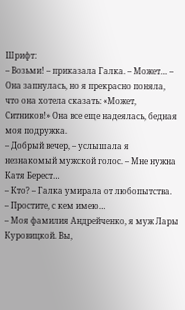Шрифт:
– Возьми! – приказала Галка. – Может… – Она запнулась, но я прекрасно поняла, что она хотела сказать: «Может, Ситников!» Она все еще надеялась, бедная моя подружка.
– Добрый вечер, – услышала я незнакомый мужской голос. – Мне нужна Катя Берест…
– Кто? – Галка умирала от любопытства.
– Простите, с кем имею…
– Моя фамилия Андрейченко, я муж Лары Куровицкой. Вы,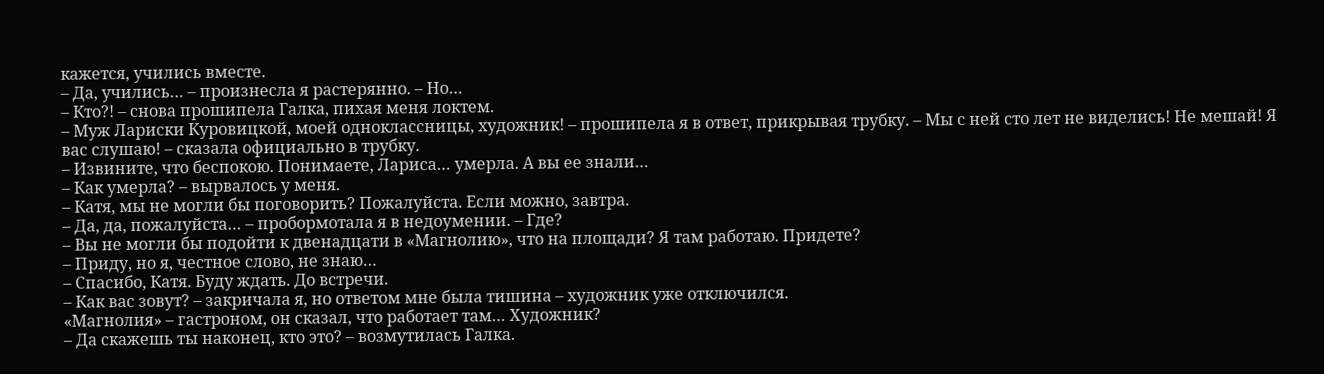кажется, учились вместе.
– Да, учились… – произнесла я растерянно. – Но…
– Кто?! – снова прошипела Галка, пихая меня локтем.
– Муж Лариски Куровицкой, моей одноклассницы, художник! – прошипела я в ответ, прикрывая трубку. – Мы с ней сто лет не виделись! Не мешай! Я вас слушаю! – сказала официально в трубку.
– Извините, что беспокою. Понимаете, Лариса… умерла. А вы ее знали…
– Как умерла? – вырвалось у меня.
– Катя, мы не могли бы поговорить? Пожалуйста. Если можно, завтра.
– Да, да, пожалуйста… – пробормотала я в недоумении. – Где?
– Вы не могли бы подойти к двенадцати в «Магнолию», что на площади? Я там работаю. Придете?
– Приду, но я, честное слово, не знаю…
– Спасибо, Катя. Буду ждать. До встречи.
– Как вас зовут? – закричала я, но ответом мне была тишина – художник уже отключился.
«Магнолия» – гастроном, он сказал, что работает там… Художник?
– Да скажешь ты наконец, кто это? – возмутилась Галка.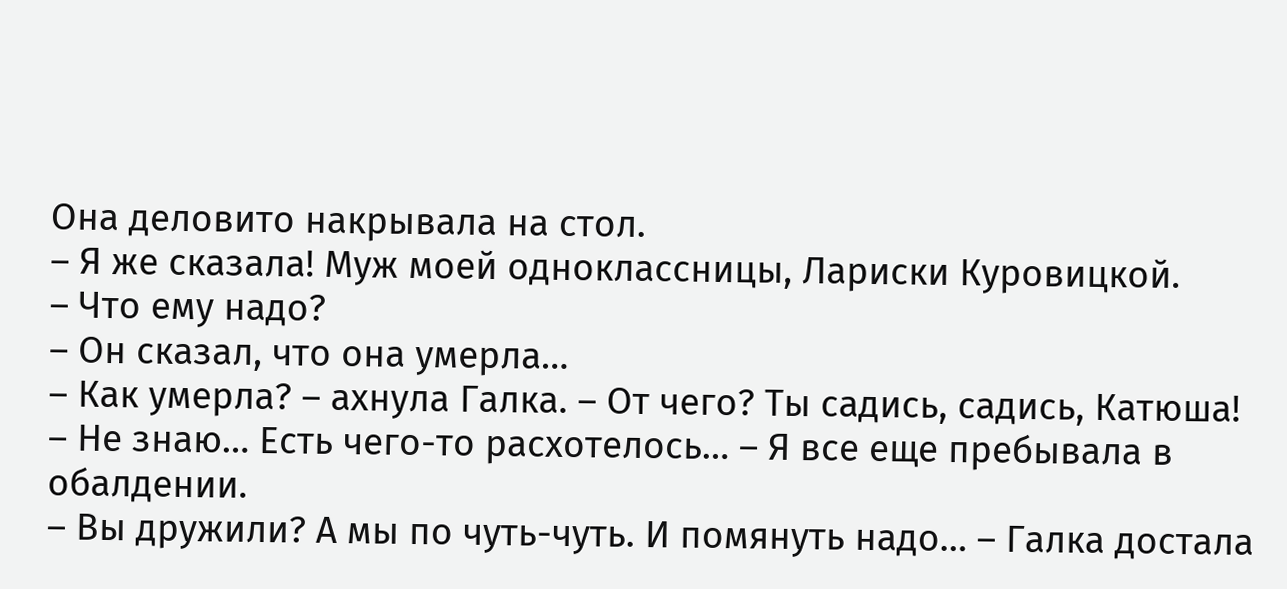Она деловито накрывала на стол.
– Я же сказала! Муж моей одноклассницы, Лариски Куровицкой.
– Что ему надо?
– Он сказал, что она умерла…
– Как умерла? – ахнула Галка. – От чего? Ты садись, садись, Катюша!
– Не знаю… Есть чего-то расхотелось… – Я все еще пребывала в обалдении.
– Вы дружили? А мы по чуть-чуть. И помянуть надо… – Галка достала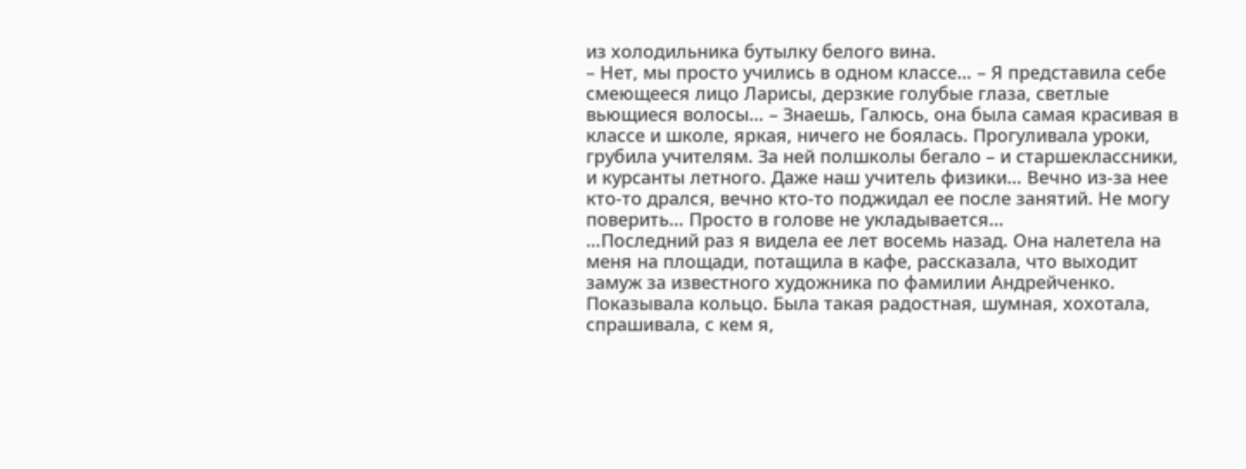из холодильника бутылку белого вина.
– Нет, мы просто учились в одном классе… – Я представила себе смеющееся лицо Ларисы, дерзкие голубые глаза, светлые вьющиеся волосы… – Знаешь, Галюсь, она была самая красивая в классе и школе, яркая, ничего не боялась. Прогуливала уроки, грубила учителям. За ней полшколы бегало – и старшеклассники, и курсанты летного. Даже наш учитель физики… Вечно из-за нее кто-то дрался, вечно кто-то поджидал ее после занятий. Не могу поверить… Просто в голове не укладывается…
…Последний раз я видела ее лет восемь назад. Она налетела на меня на площади, потащила в кафе, рассказала, что выходит замуж за известного художника по фамилии Андрейченко. Показывала кольцо. Была такая радостная, шумная, хохотала, спрашивала, с кем я,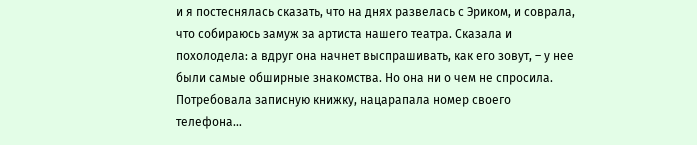и я постеснялась сказать, что на днях развелась с Эриком, и соврала, что собираюсь замуж за артиста нашего театра. Сказала и похолодела: а вдруг она начнет выспрашивать, как его зовут, – у нее были самые обширные знакомства. Но она ни о чем не спросила. Потребовала записную книжку, нацарапала номер своего телефона…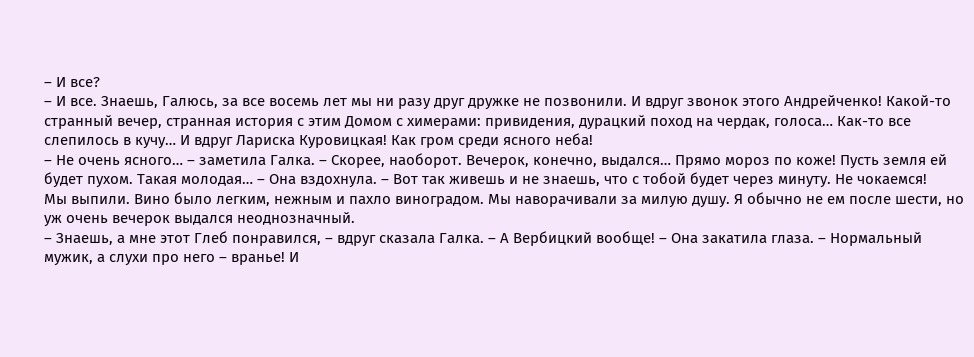– И все?
– И все. Знаешь, Галюсь, за все восемь лет мы ни разу друг дружке не позвонили. И вдруг звонок этого Андрейченко! Какой-то странный вечер, странная история с этим Домом с химерами: привидения, дурацкий поход на чердак, голоса… Как-то все слепилось в кучу… И вдруг Лариска Куровицкая! Как гром среди ясного неба!
– Не очень ясного… – заметила Галка. – Скорее, наоборот. Вечерок, конечно, выдался… Прямо мороз по коже! Пусть земля ей будет пухом. Такая молодая… – Она вздохнула. – Вот так живешь и не знаешь, что с тобой будет через минуту. Не чокаемся!
Мы выпили. Вино было легким, нежным и пахло виноградом. Мы наворачивали за милую душу. Я обычно не ем после шести, но уж очень вечерок выдался неоднозначный.
– Знаешь, а мне этот Глеб понравился, – вдруг сказала Галка. – А Вербицкий вообще! – Она закатила глаза. – Нормальный мужик, а слухи про него – вранье! И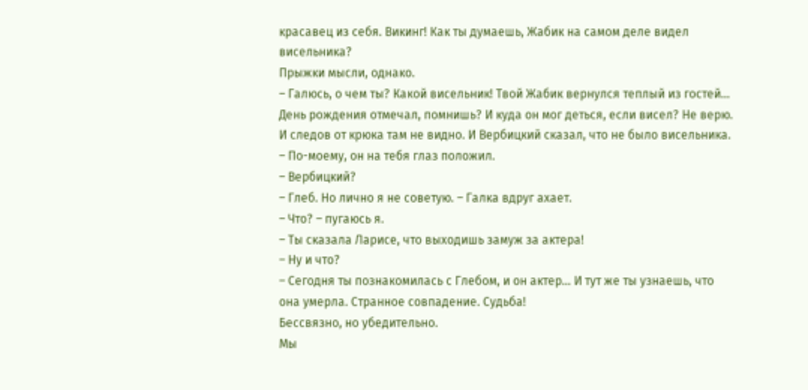красавец из себя. Викинг! Как ты думаешь, Жабик на самом деле видел висельника?
Прыжки мысли, однако.
– Галюсь, о чем ты? Какой висельник! Твой Жабик вернулся теплый из гостей… День рождения отмечал, помнишь? И куда он мог деться, если висел? Не верю. И следов от крюка там не видно. И Вербицкий сказал, что не было висельника.
– По-моему, он на тебя глаз положил.
– Вербицкий?
– Глеб. Но лично я не советую. – Галка вдруг ахает.
– Что? – пугаюсь я.
– Ты сказала Ларисе, что выходишь замуж за актера!
– Ну и что?
– Сегодня ты познакомилась с Глебом, и он актер… И тут же ты узнаешь, что она умерла. Странное совпадение. Судьба!
Бессвязно, но убедительно.
Мы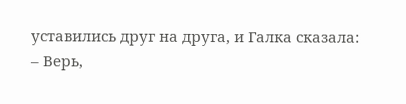уставились друг на друга, и Галка сказала:
– Верь,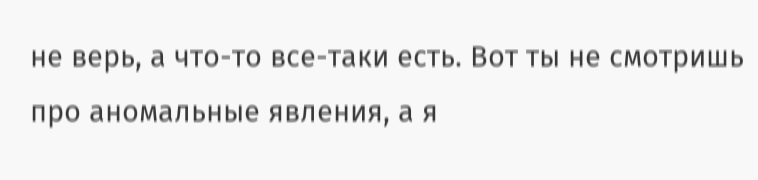не верь, а что-то все-таки есть. Вот ты не смотришь про аномальные явления, а я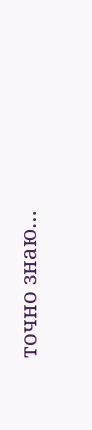точно знаю…